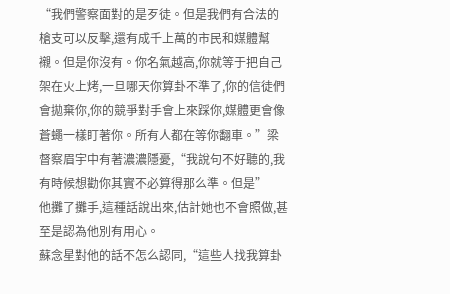“我們警察面對的是歹徒。但是我們有合法的槍支可以反擊,還有成千上萬的市民和媒體幫襯。但是你沒有。你名氣越高,你就等于把自己架在火上烤,一旦哪天你算卦不準了,你的信徒們會拋棄你,你的競爭對手會上來踩你,媒體更會像蒼蠅一樣盯著你。所有人都在等你翻車。”梁督察眉宇中有著濃濃隱憂,“我說句不好聽的,我有時候想勸你其實不必算得那么準。但是”
他攤了攤手,這種話說出來,估計她也不會照做,甚至是認為他別有用心。
蘇念星對他的話不怎么認同,“這些人找我算卦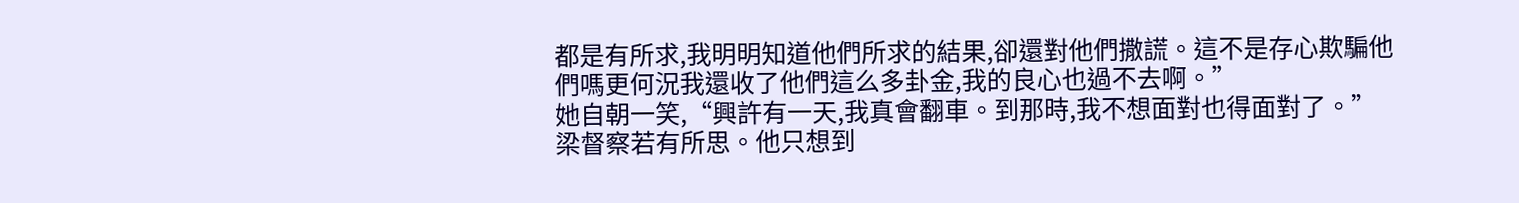都是有所求,我明明知道他們所求的結果,卻還對他們撒謊。這不是存心欺騙他們嗎更何況我還收了他們這么多卦金,我的良心也過不去啊。”
她自朝一笑,“興許有一天,我真會翻車。到那時,我不想面對也得面對了。”
梁督察若有所思。他只想到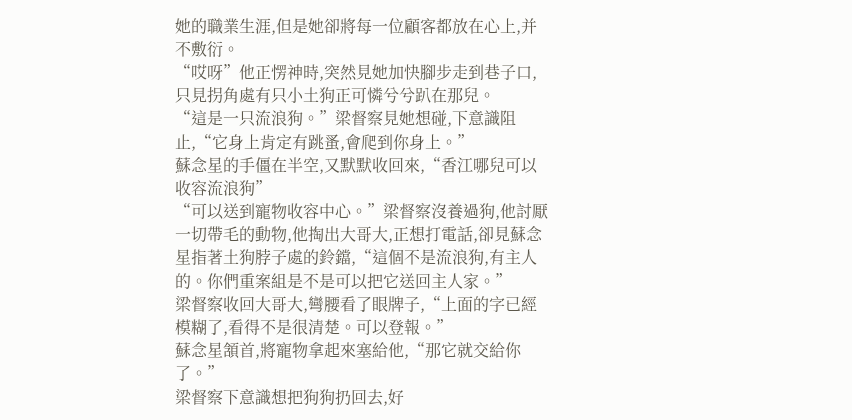她的職業生涯,但是她卻將每一位顧客都放在心上,并不敷衍。
“哎呀”他正愣神時,突然見她加快腳步走到巷子口,只見拐角處有只小土狗正可憐兮兮趴在那兒。
“這是一只流浪狗。”梁督察見她想碰,下意識阻止,“它身上肯定有跳蚤,會爬到你身上。”
蘇念星的手僵在半空,又默默收回來,“香江哪兒可以收容流浪狗”
“可以送到寵物收容中心。”梁督察沒養過狗,他討厭一切帶毛的動物,他掏出大哥大,正想打電話,卻見蘇念星指著土狗脖子處的鈴鐺,“這個不是流浪狗,有主人的。你們重案組是不是可以把它送回主人家。”
梁督察收回大哥大,彎腰看了眼牌子,“上面的字已經模糊了,看得不是很清楚。可以登報。”
蘇念星頷首,將寵物拿起來塞給他,“那它就交給你了。”
梁督察下意識想把狗狗扔回去,好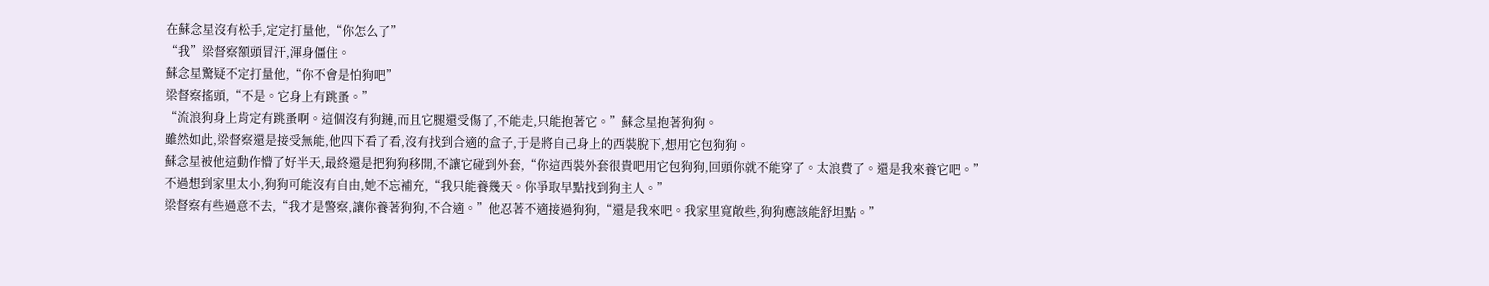在蘇念星沒有松手,定定打量他,“你怎么了”
“我”梁督察額頭冒汗,渾身僵住。
蘇念星驚疑不定打量他,“你不會是怕狗吧”
梁督察搖頭,“不是。它身上有跳蚤。”
“流浪狗身上肯定有跳蚤啊。這個沒有狗鏈,而且它腿還受傷了,不能走,只能抱著它。”蘇念星抱著狗狗。
雖然如此,梁督察還是接受無能,他四下看了看,沒有找到合適的盒子,于是將自己身上的西裝脫下,想用它包狗狗。
蘇念星被他這動作懵了好半天,最終還是把狗狗移開,不讓它碰到外套,“你這西裝外套很貴吧用它包狗狗,回頭你就不能穿了。太浪費了。還是我來養它吧。”
不過想到家里太小,狗狗可能沒有自由,她不忘補充,“我只能養幾天。你爭取早點找到狗主人。”
梁督察有些過意不去,“我才是警察,讓你養著狗狗,不合適。”他忍著不適接過狗狗,“還是我來吧。我家里寬敞些,狗狗應該能舒坦點。”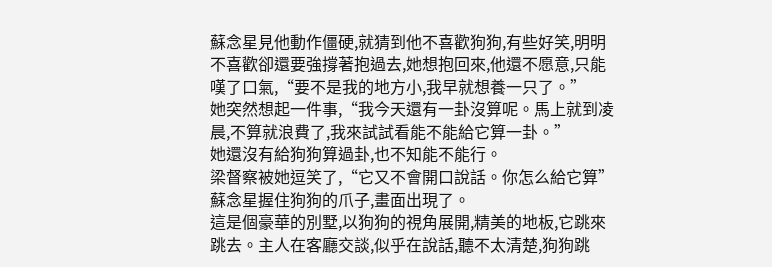蘇念星見他動作僵硬,就猜到他不喜歡狗狗,有些好笑,明明不喜歡卻還要強撐著抱過去,她想抱回來,他還不愿意,只能嘆了口氣,“要不是我的地方小,我早就想養一只了。”
她突然想起一件事,“我今天還有一卦沒算呢。馬上就到凌晨,不算就浪費了,我來試試看能不能給它算一卦。”
她還沒有給狗狗算過卦,也不知能不能行。
梁督察被她逗笑了,“它又不會開口說話。你怎么給它算”
蘇念星握住狗狗的爪子,畫面出現了。
這是個豪華的別墅,以狗狗的視角展開,精美的地板,它跳來跳去。主人在客廳交談,似乎在說話,聽不太清楚,狗狗跳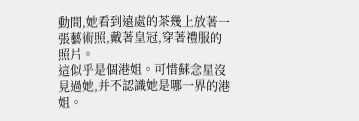動間,她看到遠處的茶幾上放著一張藝術照,戴著皇冠,穿著禮服的照片。
這似乎是個港姐。可惜蘇念星沒見過她,并不認識她是哪一界的港姐。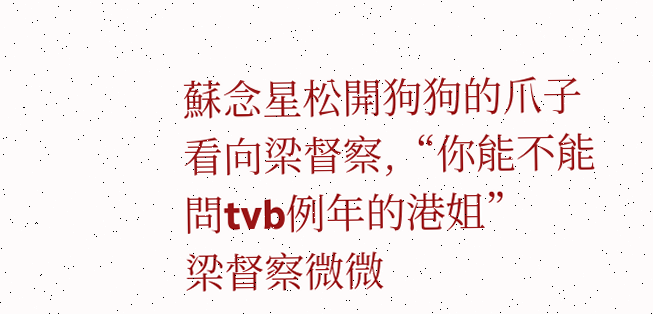蘇念星松開狗狗的爪子看向梁督察,“你能不能問tvb例年的港姐”
梁督察微微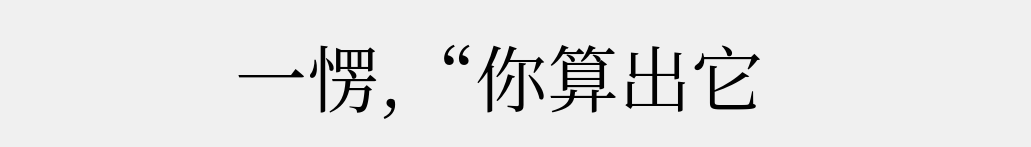一愣,“你算出它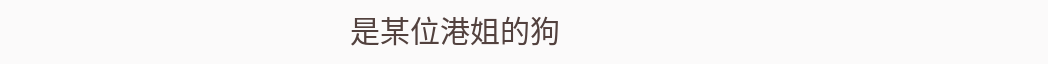是某位港姐的狗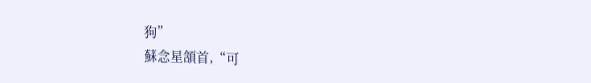狗”
蘇念星頷首,“可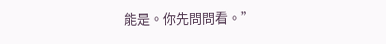能是。你先問問看。”